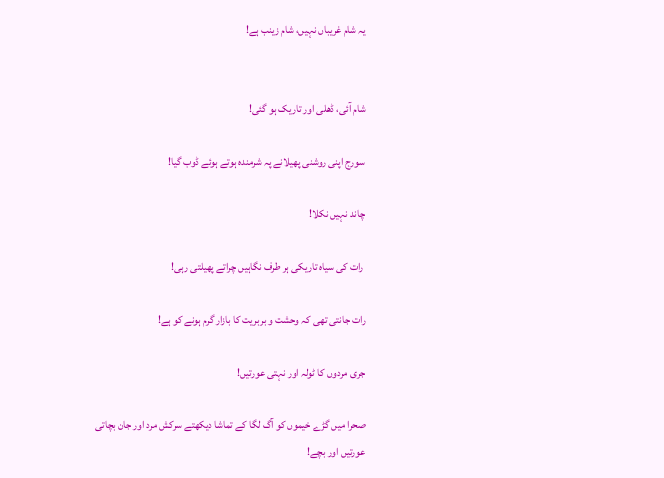یہ شام غریباں نہیں، شام زینب ہے!


شام آئی، ڈھلی اور تاریک ہو گئی!

سورج اپنی روشنی پھیلانے پہ شرمندہ ہوتے ہوئے ڈوب گیا!

چاند نہیں نکلا!

 رات کی سیاہ تاریکی ہر طرف نگاہیں چراتے پھیلتی رہی!

رات جانتی تھی کہ وحشت و بربریت کا بازار گرم ہونے کو ہے!

جری مردوں کا ٹولہ اور نہتی عورتیں!

صحرا میں گڑے خیموں کو آگ لگا کے تماشا دیکھتے سرکش مرد اور جان بچاتی عورتیں اور بچے!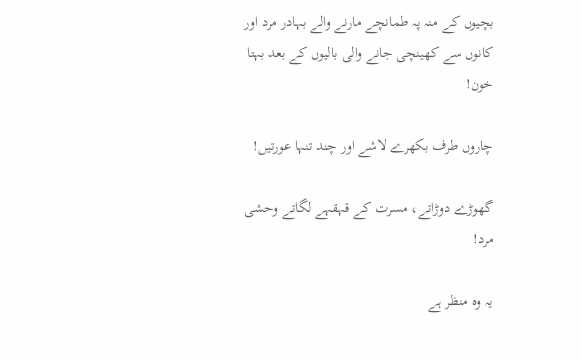بچیوں کے منہ پہ طمانچے مارنے والے بہادر مرد اور کانوں سے کھینچی جانے والی بالیوں کے بعد بہتا خون!

چاروں طرف بکھرے لاشے اور چند تنہا عورتیں!

گھوڑے دوڑاتے، مسرت کے قہقہے لگاتے وحشی مرد!

یہ وہ منظر ہے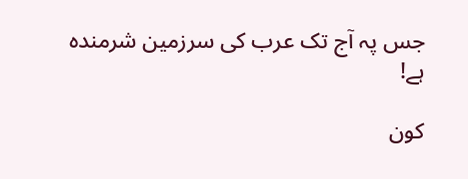جس پہ آج تک عرب کی سرزمين شرمندہ ہے!

کون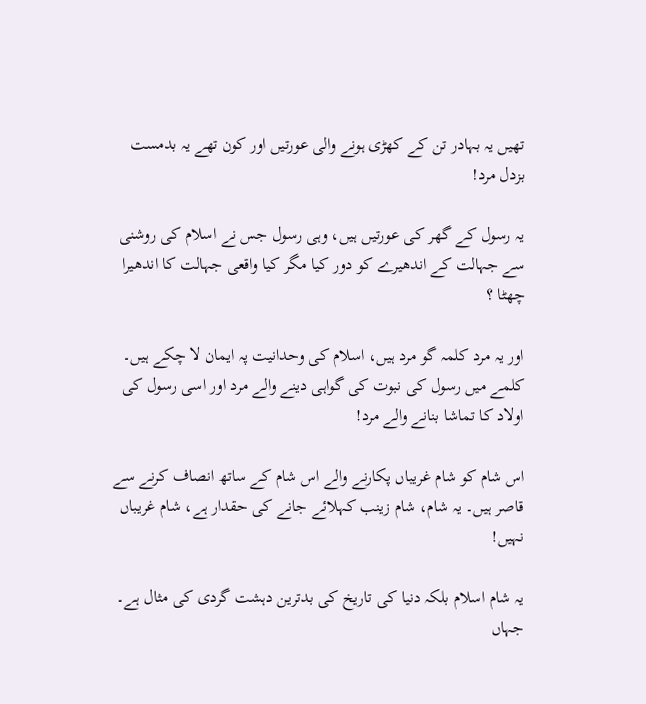تھیں یہ بہادر تن کے کھڑی ہونے والی عورتیں اور کون تھے یہ بدمست بزدل مرد!

یہ رسول کے گھر کی عورتیں ہیں، وہی رسول جس نے اسلام کی روشنی سے جہالت کے اندھیرے کو دور کیا مگر کیا واقعی جہالت کا اندھیرا چھٹا ؟

اور یہ مرد کلمہ گو مرد ہیں، اسلام کی وحدانیت پہ ایمان لا چکے ہیں۔ کلمے میں رسول کی نبوت کی گواہی دینے والے مرد اور اسی رسول کی اولاد کا تماشا بنانے والے مرد!

اس شام کو شام غریباں پکارنے والے اس شام کے ساتھ انصاف کرنے سے قاصر ہیں۔ یہ شام، شام زینب کہلائے جانے کی حقدار ہے، شام غریباں نہیں!

یہ شام اسلام بلکہ دنیا کی تاریخ کی بدترین دہشت گردی کی مثال ہے۔ جہاں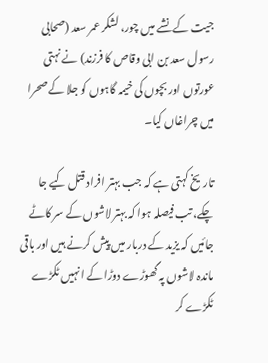جیت کے نشے میں چور، لشکر عمر سعد (صحابی رسول سعد بن ابی وقاص کا فرزند) نے نہتی عورتوں اور بچوں کی خیمہ گاہوں کو جلا کے صحرا میں چراغاں کیا۔

تاریخ کہتی ہے کہ جب بہتر افراد قتل کیے جا چکے، تب فیصلہ ہوا کہ بہتر لاشوں کے سر کاٹے جائیں کہ یزید کے دربار میں پیش کرنے ہیں اور باقی ماندہ لاشوں پہ گھوڑے دوڑا کے انہیں ٹکڑے ٹکڑے کر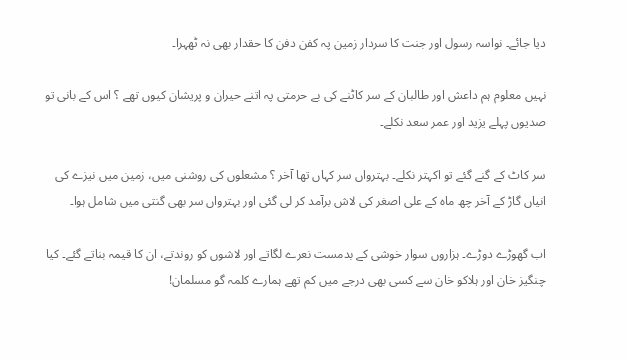دیا جائے۔ نواسہ رسول اور جنت کا سردار زمین پہ کفن دفن کا حقدار بھی نہ ٹھہرا۔

نہیں معلوم ہم داعش اور طالبان کے سر کاٹنے کی بے حرمتی پہ اتنے حیران و پریشان کیوں تھے ؟ اس کے بانی تو صدیوں پہلے یزید اور عمر سعد نکلے۔

سر کاٹ کے گنے گئے تو اکہتر نکلے۔ بہترواں سر کہاں تھا آخر ؟ مشعلوں کی روشنی میں، زمین میں نیزے کی انیاں گاڑ کے آخر چھ ماہ کے علی اصغر کی لاش برآمد کر لی گئی اور بہترواں سر بھی گنتی میں شامل ہوا۔

اب گھوڑے دوڑے۔ ہزاروں سوار خوشی کے بدمست نعرے لگاتے اور لاشوں کو روندتے، ان کا قیمہ بناتے گئے۔ کیا چنگیز خان اور ہلاکو خان سے کسی بھی درجے میں کم تھے ہمارے کلمہ گو مسلمان!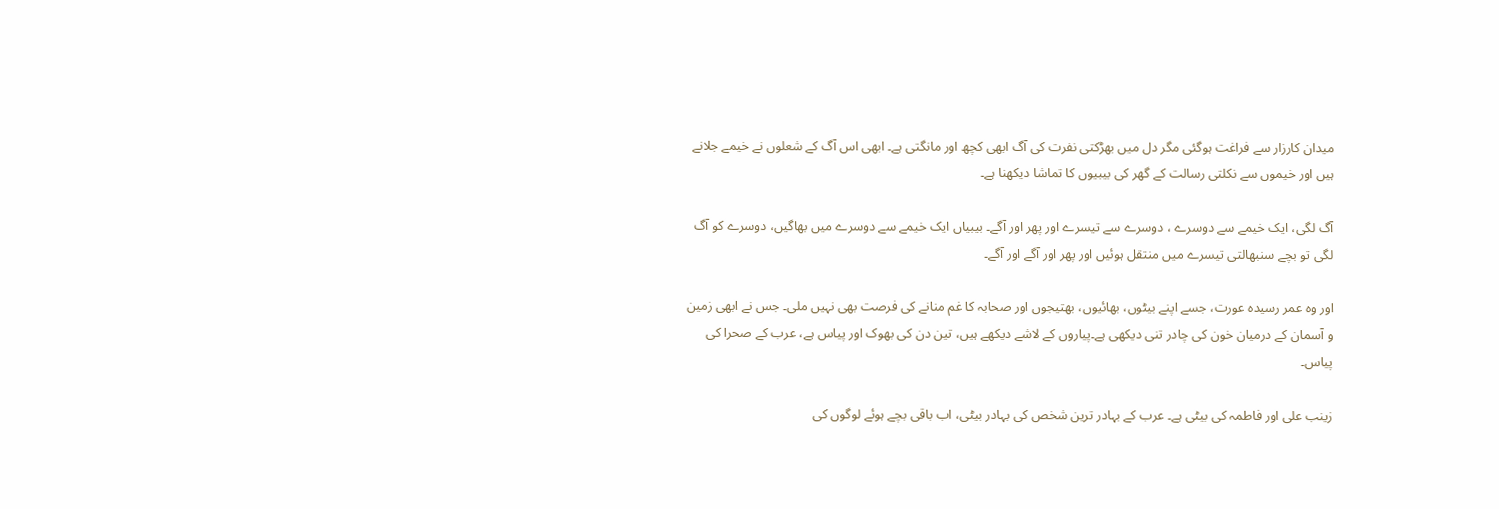میدان کارزار سے فراغت ہوگئی مگر دل میں بھڑکتی نفرت کی آگ ابھی کچھ اور مانگتی ہے۔ ابھی اس آگ کے شعلوں نے خیمے جلانے ہیں اور خیموں سے نکلتی رسالت کے گھر کی بیبیوں کا تماشا دیکھنا ہے۔

آگ لگی، ایک خیمے سے دوسرے ، دوسرے سے تیسرے اور پھر اور آگے۔ بیبیاں ایک خیمے سے دوسرے میں بھاگیں، دوسرے کو آگ لگی تو بچے سنبھالتی تیسرے میں منتقل ہوئیں اور پھر اور آگے اور آگے۔

اور وہ عمر رسیدہ عورت، جسے اپنے بیٹوں، بھائیوں، بھتیجوں اور صحابہ کا غم منانے کی فرصت بھی نہیں ملی۔ جس نے ابھی زمین و آسمان کے درمیان خون کی چادر تنی دیکھی ہے۔پیاروں کے لاشے دیکھے ہیں، تین دن کی بھوک اور پیاس ہے، عرب کے صحرا کی پیاس۔

زینب علی اور فاطمہ کی بیٹی ہے۔ عرب کے بہادر ترین شخص کی بہادر بیٹی، اب باقی بچے ہوئے لوگوں کی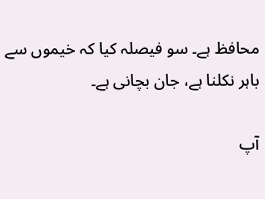محافظ ہے۔ سو فیصلہ کیا کہ خیموں سے باہر نکلنا ہے، جان بچانی ہے۔

آپ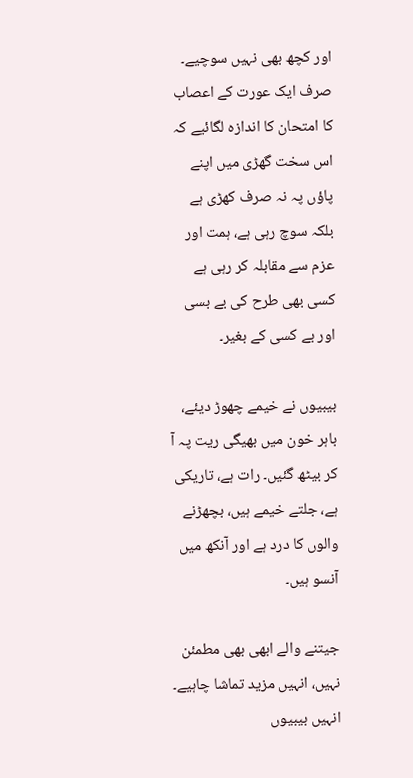اور کچھ بھی نہیں سوچیے۔ صرف ایک عورت کے اعصاب کا امتحان کا اندازہ لگائیے کہ اس سخت گھڑی میں اپنے پاؤں پہ نہ صرف کھڑی ہے بلکہ سوچ رہی ہے، ہمت اور عزم سے مقابلہ کر رہی ہے کسی بھی طرح کی بے بسی اور بے کسی کے بغیر۔

بیبیوں نے خیمے چھوڑ دیئے، باہر خون میں بھیگی ریت پہ آ کر بیٹھ گئیں۔ رات ہے، تاریکی ہے، جلتے خیمے ہیں، بچھڑنے والوں کا درد ہے اور آنکھ میں آنسو ہیں۔

جیتنے والے ابھی بھی مطمئن نہیں، انہیں مزید تماشا چاہیے۔ انہیں بیبیوں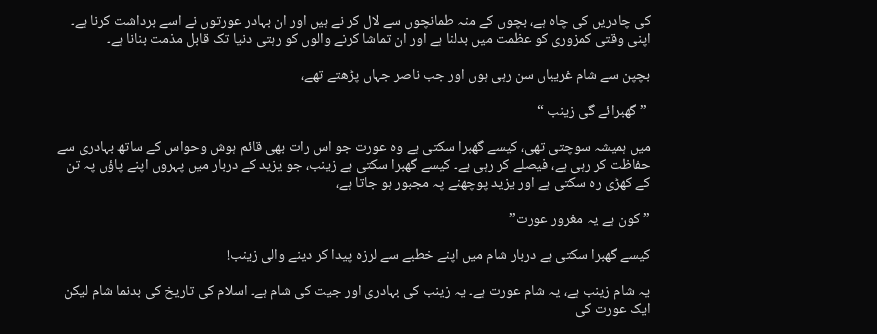کی چادریں کی چاہ ہے، بچوں کے منہ طمانچوں سے لال کر نے ہیں اور ان بہادر عورتوں نے اسے برداشت کرنا ہے۔ اپنی وقتی کمزوری کو عظمت میں بدلنا ہے اور ان تماشا کرنے والوں کو رہتی دنیا تک قابل مذمت بنانا ہے۔

بچپن سے شام غریباں سن رہی ہوں اور جب ناصر جہاں پڑھتے تھے،

 ” گھبرائے گی زینب “

میں ہمیشہ سوچتی تھی، کیسے گھبرا سکتی ہے وہ عورت جو اس رات بھی قائم ہوش وحواس کے ساتھ بہادری سے حفاظت کر رہی ہے، فیصلے کر رہی ہے۔ کیسے گھبرا سکتی ہے زینب، جو یزید کے دربار میں پہروں اپنے پاؤں پہ تن کے کھڑی رہ سکتی ہے اور یزید پوچھنے پہ مجبور ہو جاتا ہے،

” کون ہے یہ مغرور عورت”

کیسے گھبرا سکتی ہے دربار شام میں اپنے خطبے سے لرزہ پیدا کر دینے والی زینب!

یہ شام زینب ہے، یہ شام عورت ہے۔ یہ زینب کی بہادری اور جیت کی شام ہے۔ اسلام کی تاریخ کی بدنما شام لیکن ایک عورت کی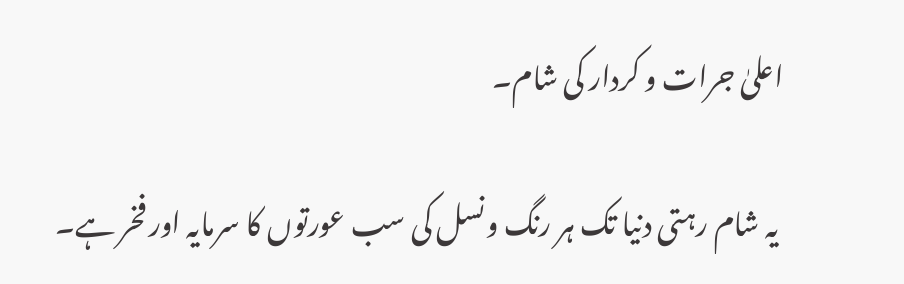اعلیٰ جرات و کردار کی شام۔

 یہ شام رہتی دنیا تک ہر رنگ ونسل کی سب عورتوں کا سرمایہ اور فخر ہے۔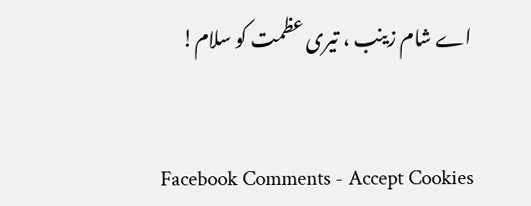اے شام زینب ، تیری عظمت کو سلام!


Facebook Comments - Accept Cookies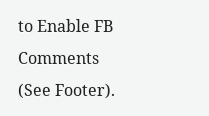to Enable FB Comments (See Footer).